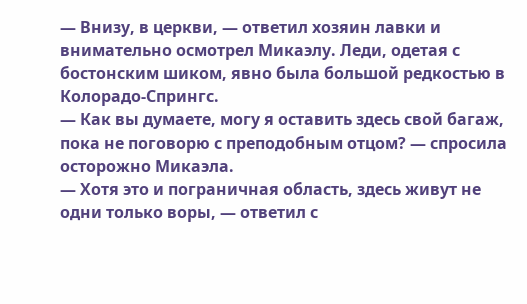— Внизу, в церкви, — ответил хозяин лавки и внимательно осмотрел Микаэлу. Леди, одетая с бостонским шиком, явно была большой редкостью в Колорадо-Спрингс.
— Как вы думаете, могу я оставить здесь свой багаж, пока не поговорю с преподобным отцом? — спросила осторожно Микаэла.
— Хотя это и пограничная область, здесь живут не одни только воры, — ответил с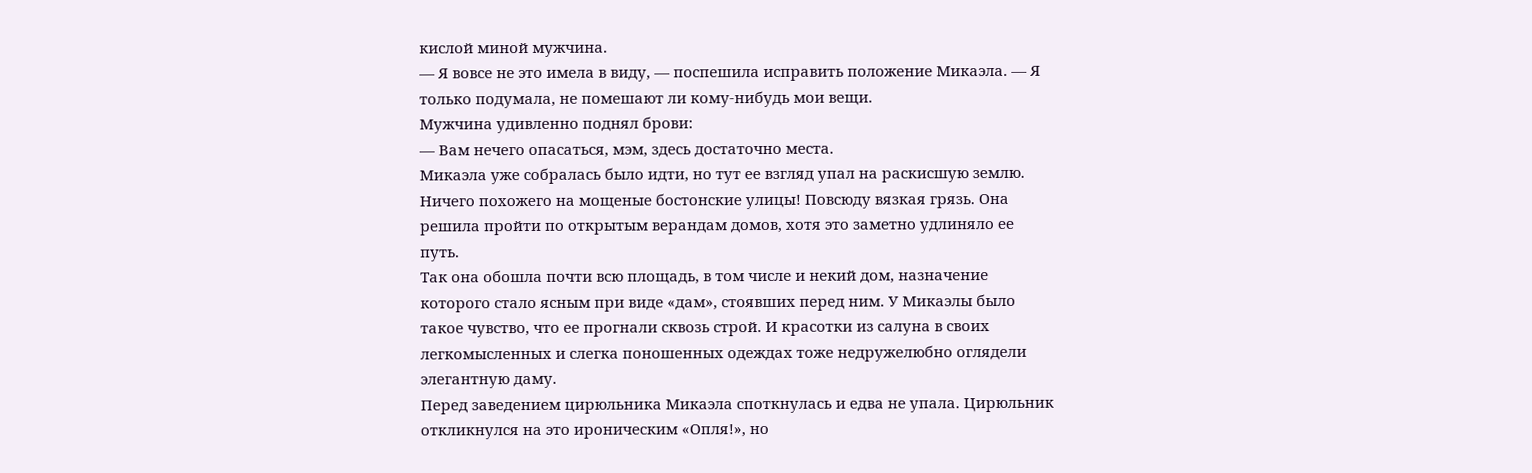кислой миной мужчина.
— Я вовсе не это имела в виду, — поспешила исправить положение Микаэла. — Я только подумала, не помешают ли кому-нибудь мои вещи.
Мужчина удивленно поднял брови:
— Вам нечего опасаться, мэм, здесь достаточно места.
Микаэла уже собралась было идти, но тут ее взгляд упал на раскисшую землю. Ничего похожего на мощеные бостонские улицы! Повсюду вязкая грязь. Она решила пройти по открытым верандам домов, хотя это заметно удлиняло ее путь.
Так она обошла почти всю площадь, в том числе и некий дом, назначение которого стало ясным при виде «дам», стоявших перед ним. У Микаэлы было такое чувство, что ее прогнали сквозь строй. И красотки из салуна в своих легкомысленных и слегка поношенных одеждах тоже недружелюбно оглядели элегантную даму.
Перед заведением цирюльника Микаэла споткнулась и едва не упала. Цирюльник откликнулся на это ироническим «Опля!», но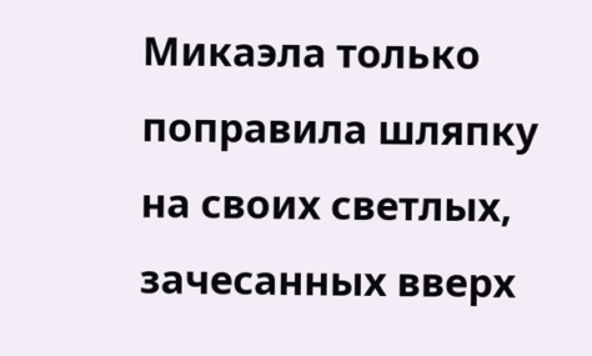Микаэла только поправила шляпку на своих светлых, зачесанных вверх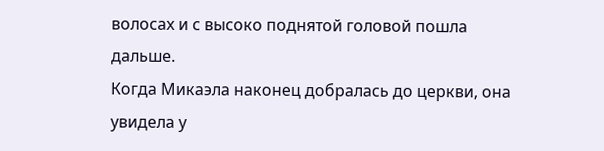волосах и с высоко поднятой головой пошла дальше.
Когда Микаэла наконец добралась до церкви, она увидела у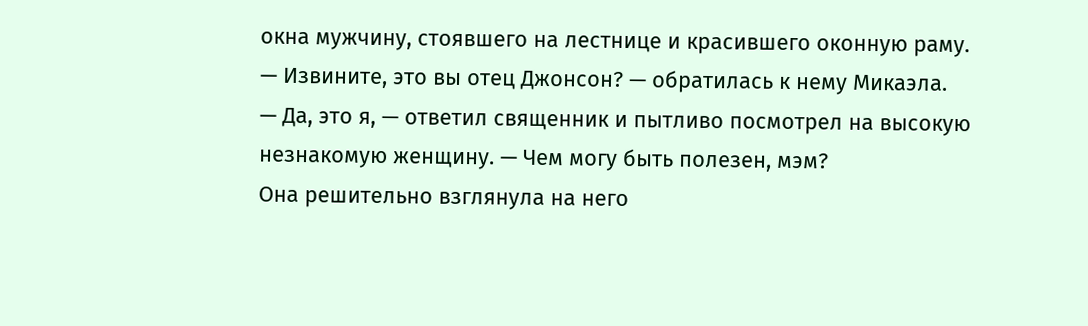окна мужчину, стоявшего на лестнице и красившего оконную раму.
— Извините, это вы отец Джонсон? — обратилась к нему Микаэла.
— Да, это я, — ответил священник и пытливо посмотрел на высокую незнакомую женщину. — Чем могу быть полезен, мэм?
Она решительно взглянула на него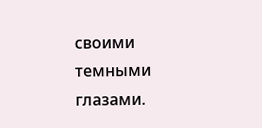своими темными глазами.